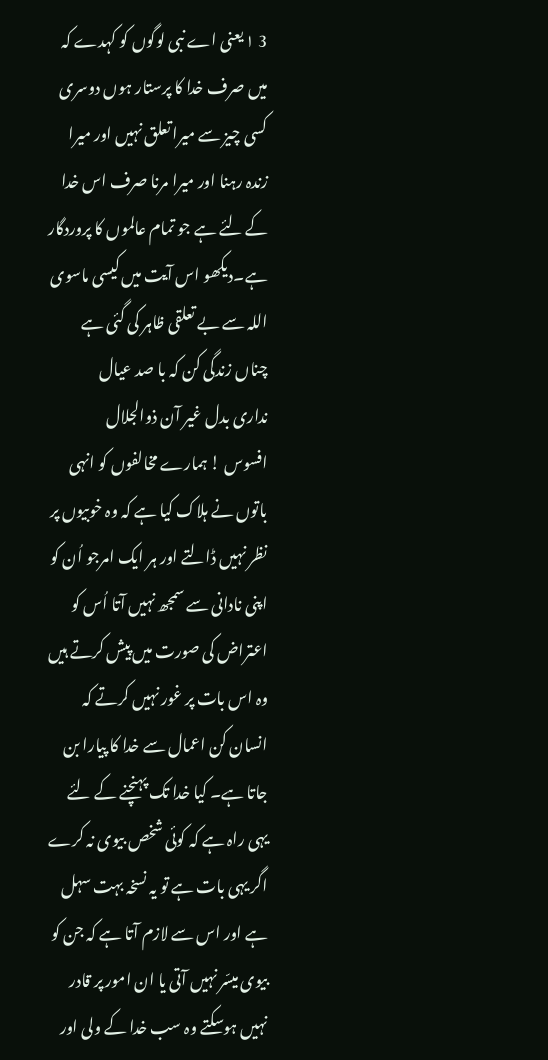3 ۱ یعنی اے نبی لوگوں کو کہدے کہ میں صرف خدا کا پرستار ہوں دوسری کسی چیز سے میرا تعلق نہیں اور میرا زندہ رہنا اور میرا مرنا صرف اس خدا کے لئے ہے جو تمام عالموں کا پروردگار ہے۔دیکھو اس آیت میں کیسی ماسوی اللہ سے بے تعلقی ظاہر کی گئی ہے
چناں زندگی کن کہ با صد عیال
نداری بدل غیر آن ذوالجلال
افسوس ! ہمارے مخالفوں کو انہی باتوں نے ہلاک کیا ہے کہ وہ خوبیوں پر نظر نہیں ڈالتے اور ہر ایک امرجو اُن کو اپنی نادانی سے سمجھ نہیں آتا اُس کو اعتراض کی صورت میں پیش کرتے ہیں وہ اس بات پر غور نہیں کرتے کہ انسان کن اعمال سے خدا کا پیارا بن جاتا ہے۔ کیا خدا تک پہنچنے کے لئے یہی راہ ہے کہ کوئی شخص بیوی نہ کرے اگر یہی بات ہے تو یہ نسخہ بہت سہل ہے اور اس سے لازم آتا ہے کہ جن کو بیوی میسّر نہیں آتی یا ان امور پر قادر نہیں ہوسکتے وہ سب خدا کے ولی اور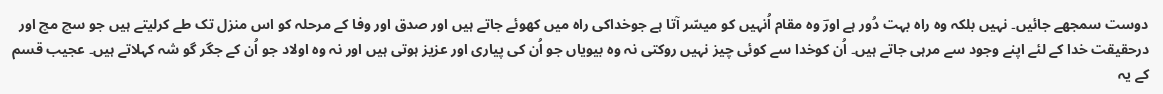دوست سمجھے جائیں۔ نہیں بلکہ وہ راہ بہت دُور ہے اورؔ وہ مقام اُنہیں کو میسّر آتا ہے جوخداکی راہ میں کھوئے جاتے ہیں اور صدق اور وفا کے مرحلہ کو اس منزل تک طے کرلیتے ہیں جو سچ مچ اور درحقیقت خدا کے لئے اپنے وجود سے مرہی جاتے ہیں۔ اُن کوخدا سے کوئی چیز نہیں روکتی نہ وہ بیویاں جو اُن کی پیاری اور عزیز ہوتی ہیں اور نہ وہ اولاد جو اُن کے جگر گو شہ کہلاتے ہیں۔ عجیب قسم کے یہ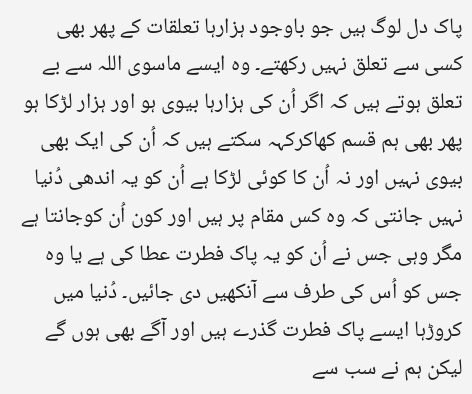پاک دل لوگ ہیں جو باوجود ہزارہا تعلقات کے پھر بھی کسی سے تعلق نہیں رکھتے۔ وہ ایسے ماسوی اللہ سے بے تعلق ہوتے ہیں کہ اگر اُن کی ہزارہا بیوی ہو اور ہزار لڑکا ہو پھر بھی ہم قسم کھاکرکہہ سکتے ہیں کہ اُن کی ایک بھی بیوی نہیں اور نہ اُن کا کوئی لڑکا ہے اُن کو یہ اندھی دُنیا نہیں جانتی کہ وہ کس مقام پر ہیں اور کون اُن کوجانتا ہے مگر وہی جس نے اُن کو یہ پاک فطرت عطا کی ہے یا وہ جس کو اُس کی طرف سے آنکھیں دی جائیں۔ دُنیا میں کروڑہا ایسے پاک فطرت گذرے ہیں اور آگے بھی ہوں گے لیکن ہم نے سب سے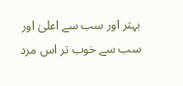بہتر اور سب سے اعلیٰ اور سب سے خوب تر اس مرد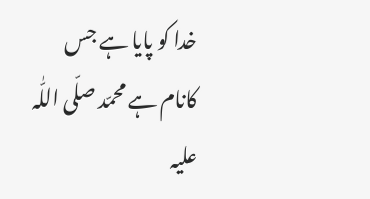خدا کو پایا ہے جس کانام ہے محمّد صلّی اللّٰہ علیہ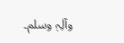وآلِہٖ وسلم۔